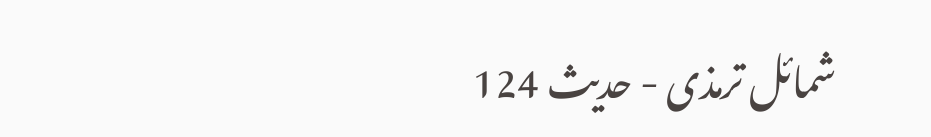شمائل ترمذی - حدیث 124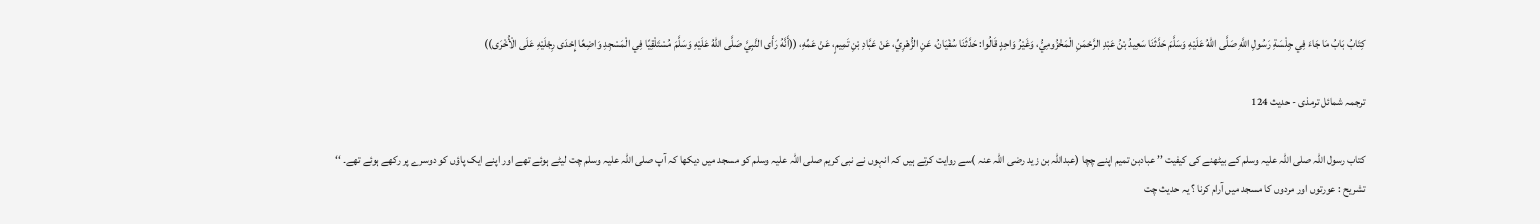كِتَابُ بَابُ مَا جَاءَ فِي جِلْسَةِ رَسُولِ اللَّهِ صَلَّى اللهُ عَلَيْهِ وَسَلَّمَ حَدَّثَنَا سَعِيدُ بْنُ عَبْدِ الرَّحْمَنِ الْمَخْزُومِيُّ، وَغَيْرُ وَاحِدٍ قَالُوا: حَدَّثَنَا سُفْيَانُ، عَنِ الزُّهْرِيِّ، عَنْ عَبَّادِ بْنِ تَمِيمٍ، عَنْ عَمِّهِ، ((أَنَّهُ رَأَى النَّبِيَّ صَلَّى اللهُ عَلَيْهِ وَسَلَّمَ مُسْتَلْقِيًا فِي الْمَسْجِدِ وَاضِعًا إِحْدَى رِجْلَيْهِ عَلَى الْأُخْرَى))

ترجمہ شمائل ترمذی - حدیث 124

کتاب رسول اللہ صلی اللہ علیہ وسلم کے بیٹھنے کی کیفیت ’’ عبادبن تمیم اپنے چچا (عبداللہ بن زید رضی اللہ عنہ )سے روایت کرتے ہیں کہ انہوں نے نبی کریم صلی اللہ علیہ وسلم کو مسجد میں دیکھا کہ آپ صلی اللہ علیہ وسلم چت لیٹے ہوئے تھے اور اپنے ایک پاؤں کو دوسرے پر رکھے ہوئے تھے۔ ‘‘
تشریح : عورتوں اور مردوں کا مسجد میں آرام کرنا ؟ یہ حدیث چت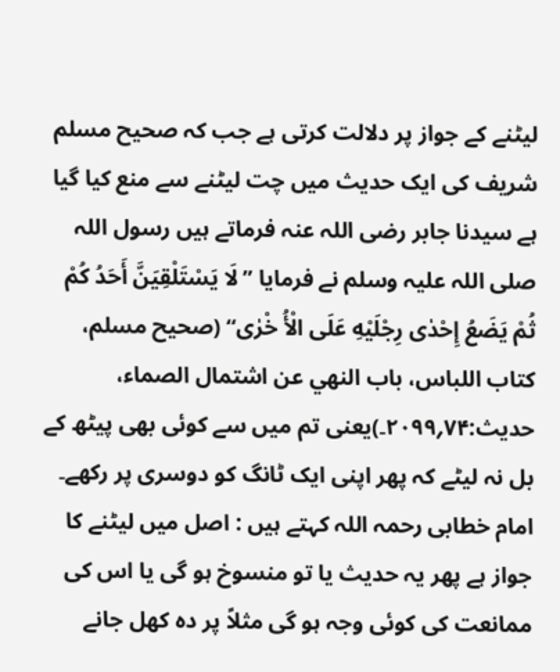لیٹنے کے جواز پر دلالت کرتی ہے جب کہ صحیح مسلم شریف کی ایک حدیث میں چت لیٹنے سے منع کیا گیا ہے سیدنا جابر رضی اللہ عنہ فرماتے ہیں رسول اللہ صلی اللہ علیہ وسلم نے فرمایا ’’لَا یَسْتَلْقِیَنَّ أَحَدُ کُمْ ثُمْ یَضَعُ إِحْدٰی رِجْلَیْهِ عَلَی الْأُ خْرٰی‘‘ (صحیح مسلم، کتاب اللباس، باب النهي عن اشتمال الصماء، حدیث:۷۴؍۲۰۹۹۔)یعنی تم میں سے کوئی بھی پیٹھ کے بل نہ لیٹے کہ پھر اپنی ایک ٹانگ کو دوسری پر رکھے۔ امام خطابی رحمہ اللہ کہتے ہیں : اصل میں لیٹنے کا جواز ہے پھر یہ حدیث یا تو منسوخ ہو گی یا اس کی ممانعت کی کوئی وجہ ہو گی مثلاً پر دہ کھل جانے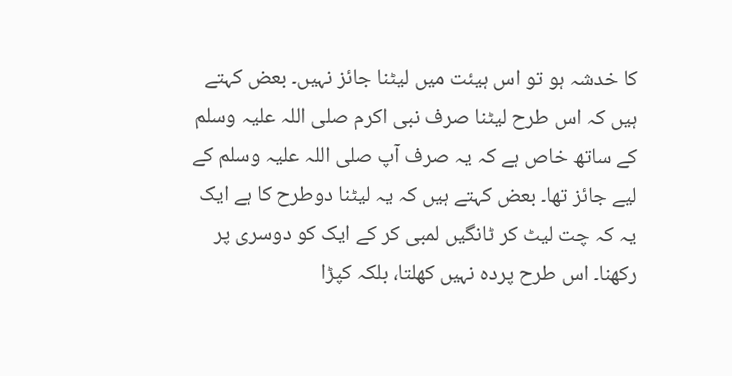کا خدشہ ہو تو اس ہیئت میں لیٹنا جائز نہیں۔ بعض کہتے ہیں کہ اس طرح لیٹنا صرف نبی اکرم صلی اللہ علیہ وسلم کے ساتھ خاص ہے کہ یہ صرف آپ صلی اللہ علیہ وسلم کے لیے جائز تھا۔ بعض کہتے ہیں کہ یہ لیٹنا دوطرح کا ہے ایک یہ کہ چت لیٹ کر ٹانگیں لمبی کر کے ایک کو دوسری پر رکھنا۔ اس طرح پردہ نہیں کھلتا، بلکہ کپڑا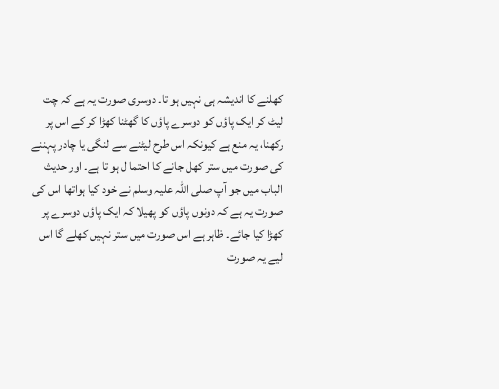کھلنے کا اندیشہ ہی نہیں ہو تا۔ دوسری صورت یہ ہے کہ چت لیٹ کر ایک پاؤں کو دوسرے پاؤں کا گھٹنا کھڑا کر کے اس پر رکھنا، یہ منع ہے کیونکہ اس طرح لیٹنے سے لنگی یا چادر پہننے کی صورت میں ستر کھل جانے کا احتما ل ہو تا ہے۔ اور حدیث الباب میں جو آپ صلی اللہ علیہ وسلم نے خود کیا ہواتھا اس کی صورت یہ ہے کہ دونوں پاؤں کو پھیلا کہ ایک پاؤں دوسرے پر کھڑا کیا جائے۔ ظاہر ہے اس صورت میں ستر نہیں کھلے گا اس لیے یہ صورت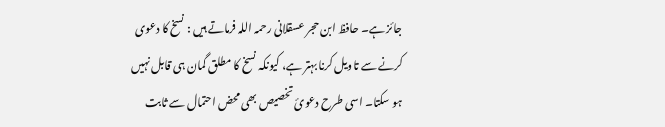جائز ہے۔ حافظ ابن حجر عسقلانی رحمہ اللہ فرماتے ہیں : نسخ کا دعوی کرنے سے تاویل کرنا بہتر ہے، کیونکہ نسخ کا مطلق گمان ہی قابل نہیں ہو سکتا۔ اسی طرح دعویٔ تخصیص بھی محض احتمال سے ثابت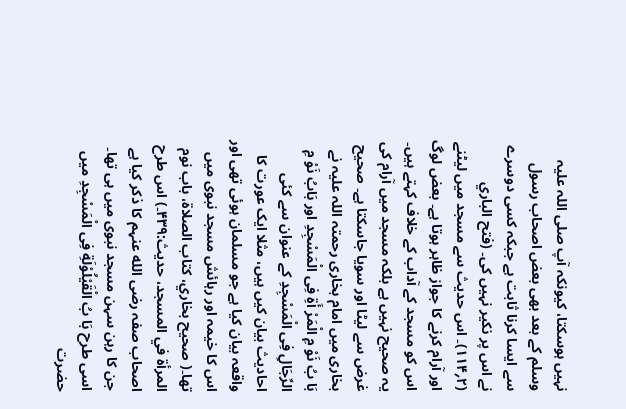نہیں ہوسکتا، کیونکہ آپ صلی اللہ علیہ وسلم کے بعد بھی بعض اصحاب رسول سے ایسا کرنا ثابت ہے جبکہ کسی دوسرے نے اس پر نکیر نہیں کی۔ (فتح الباري (۲؍۱۱۴)۔ اس حدیث سے مسجد میں لیٹنے اور آرام کرنے کا جواز ظاہر ہوتا ہے۔ بعض لوگ اس کو مسجد کے آداب کے خلاف کہتے ہیں۔ یہ صحیح نہیں ہے بلکہ مسجد میں آرام کی غرض سے لیٹا اور سویا جاسکتا ہے۔ صحیح بخاری میں امام بخاری رحمتہ اللہ علیہ نے بَا بُ نَوْ مِ الْمَرْ أَةِ فِی الْمَسْجِدِ اور بَابُ نَوْ مِ الرِّجَالِ فِی الْمَسْجِدِ کے عنوان سے کئی احادیث بیان کیں ہیں، مثلا ایک عورت کا واقعہ بیان کیا ہے جو مسلمان ہوئی تھی اور اس کا خیمہ اور رہائش مسجد نبوی میں تھا۔( صحیح بخاري، کتاب الصلاة، باب نوم المرأة في المسجد، حدیث:۴۳۹۔) اس طرح اصحاب صفہ رضی الله عنہم کا ذکر کیا ہے جن کا رہن سہن مسجد نبوی میں ہی تھا۔ اسی طرح بَا بُ الْقَیْلُوْلَةِ فِی الْمَسْجِدِ میں حضرت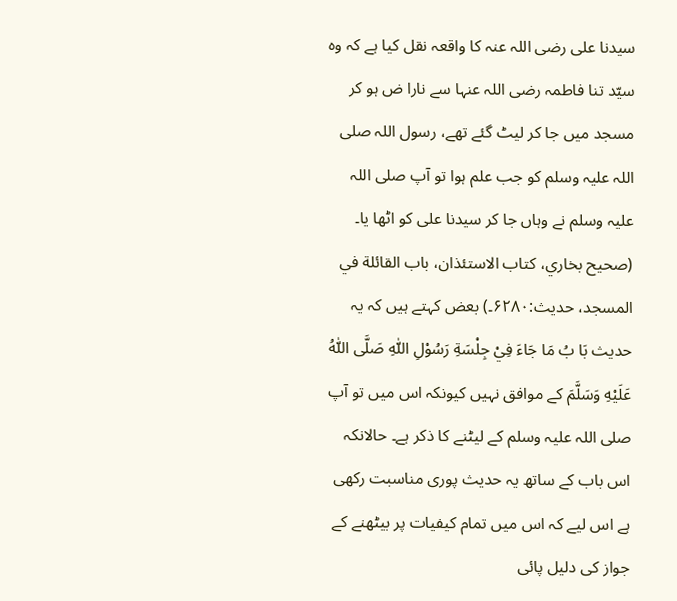سیدنا علی رضی اللہ عنہ کا واقعہ نقل کیا ہے کہ وہ سیّد تنا فاطمہ رضی اللہ عنہا سے نارا ض ہو کر مسجد میں جا کر لیٹ گئے تھے، رسول اللہ صلی اللہ علیہ وسلم کو جب علم ہوا تو آپ صلی اللہ علیہ وسلم نے وہاں جا کر سیدنا علی کو اٹھا یا۔ (صحیح بخاري، کتاب الاستئذان، باب القائلة في المسجد، حدیث:۶۲۸۰۔) بعض کہتے ہیں کہ یہ حدیث بَا بُ مَا جَاءَ فِيْ جِلْسَةِ رَسُوْلِ اللّٰهِ صَلَّی اللّٰهُ عَلَیْهِ وَسَلَّمَ کے موافق نہیں کیونکہ اس میں تو آپ صلی اللہ علیہ وسلم کے لیٹنے کا ذکر ہے۔ حالانکہ اس باب کے ساتھ یہ حدیث پوری مناسبت رکھی ہے اس لیے کہ اس میں تمام کیفیات پر بیٹھنے کے جواز کی دلیل پائی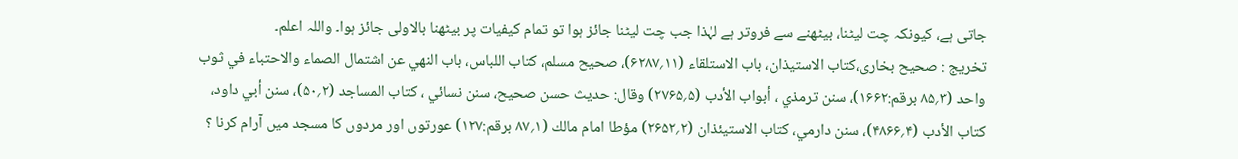جاتی ہے، کیونکہ چت لیٹنا، بیٹھنے سے فروتر ہے لہٰذا جب چت لیٹنا جائز ہوا تو تمام کیفیات پر بیٹھنا بالاولی جائز ہوا۔ واللہ اعلم۔
تخریج : صحیح بخاری،کتاب الاستیذان، باب الاستلقاء (۱۱؍۶۲۸۷)، صحیح مسلم، کتاب اللباس، باب النهي عن اشتمال الصماء والاحتباء في ثوب واحد (۳؍۸۵ برقم:۱۶۶۲)، سنن ترمذي ، أبواب الأدب (۵؍۲۷۶۵) وقال: حدیث حسن صحیح، سنن نسائي ، کتاب المساجد (۲؍۵۰)، سنن أبي داود، کتاب الأدب (۴؍۴۸۶۶)، سنن دارمي، کتاب الاستیئذان (۲؍۲۶۵۲) مؤطا امام مالك (۱؍۸۷ برقم:۱۲۷) عورتوں اور مردوں کا مسجد میں آرام کرنا ؟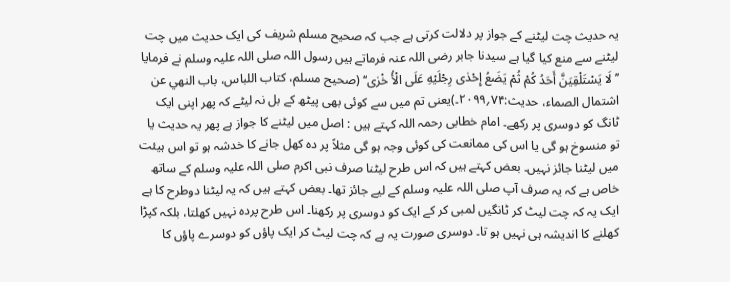یہ حدیث چت لیٹنے کے جواز پر دلالت کرتی ہے جب کہ صحیح مسلم شریف کی ایک حدیث میں چت لیٹنے سے منع کیا گیا ہے سیدنا جابر رضی اللہ عنہ فرماتے ہیں رسول اللہ صلی اللہ علیہ وسلم نے فرمایا ’’لَا یَسْتَلْقِیَنَّ أَحَدُ کُمْ ثُمْ یَضَعُ إِحْدٰی رِجْلَیْهِ عَلَی الْأُ خْرٰی‘‘ (صحیح مسلم، کتاب اللباس، باب النهي عن اشتمال الصماء، حدیث:۷۴؍۲۰۹۹۔)یعنی تم میں سے کوئی بھی پیٹھ کے بل نہ لیٹے کہ پھر اپنی ایک ٹانگ کو دوسری پر رکھے۔ امام خطابی رحمہ اللہ کہتے ہیں : اصل میں لیٹنے کا جواز ہے پھر یہ حدیث یا تو منسوخ ہو گی یا اس کی ممانعت کی کوئی وجہ ہو گی مثلاً پر دہ کھل جانے کا خدشہ ہو تو اس ہیئت میں لیٹنا جائز نہیں۔ بعض کہتے ہیں کہ اس طرح لیٹنا صرف نبی اکرم صلی اللہ علیہ وسلم کے ساتھ خاص ہے کہ یہ صرف آپ صلی اللہ علیہ وسلم کے لیے جائز تھا۔ بعض کہتے ہیں کہ یہ لیٹنا دوطرح کا ہے ایک یہ کہ چت لیٹ کر ٹانگیں لمبی کر کے ایک کو دوسری پر رکھنا۔ اس طرح پردہ نہیں کھلتا، بلکہ کپڑا کھلنے کا اندیشہ ہی نہیں ہو تا۔ دوسری صورت یہ ہے کہ چت لیٹ کر ایک پاؤں کو دوسرے پاؤں کا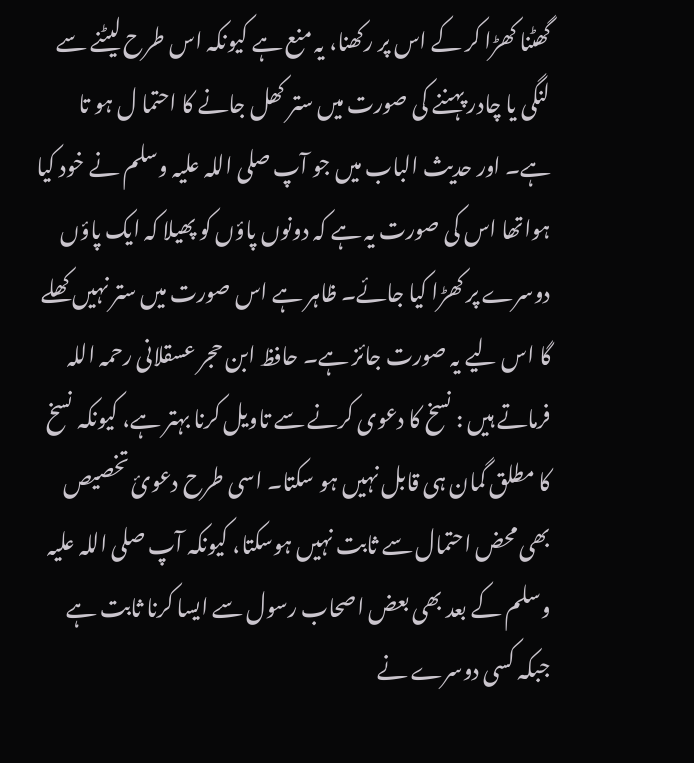گھٹنا کھڑا کر کے اس پر رکھنا، یہ منع ہے کیونکہ اس طرح لیٹنے سے لنگی یا چادر پہننے کی صورت میں ستر کھل جانے کا احتما ل ہو تا ہے۔ اور حدیث الباب میں جو آپ صلی اللہ علیہ وسلم نے خود کیا ہواتھا اس کی صورت یہ ہے کہ دونوں پاؤں کو پھیلا کہ ایک پاؤں دوسرے پر کھڑا کیا جائے۔ ظاہر ہے اس صورت میں ستر نہیں کھلے گا اس لیے یہ صورت جائز ہے۔ حافظ ابن حجر عسقلانی رحمہ اللہ فرماتے ہیں : نسخ کا دعوی کرنے سے تاویل کرنا بہتر ہے، کیونکہ نسخ کا مطلق گمان ہی قابل نہیں ہو سکتا۔ اسی طرح دعویٔ تخصیص بھی محض احتمال سے ثابت نہیں ہوسکتا، کیونکہ آپ صلی اللہ علیہ وسلم کے بعد بھی بعض اصحاب رسول سے ایسا کرنا ثابت ہے جبکہ کسی دوسرے نے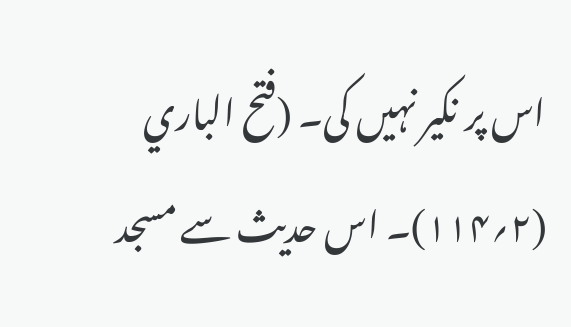اس پر نکیر نہیں کی۔ (فتح الباري (۲؍۱۱۴)۔ اس حدیث سے مسجد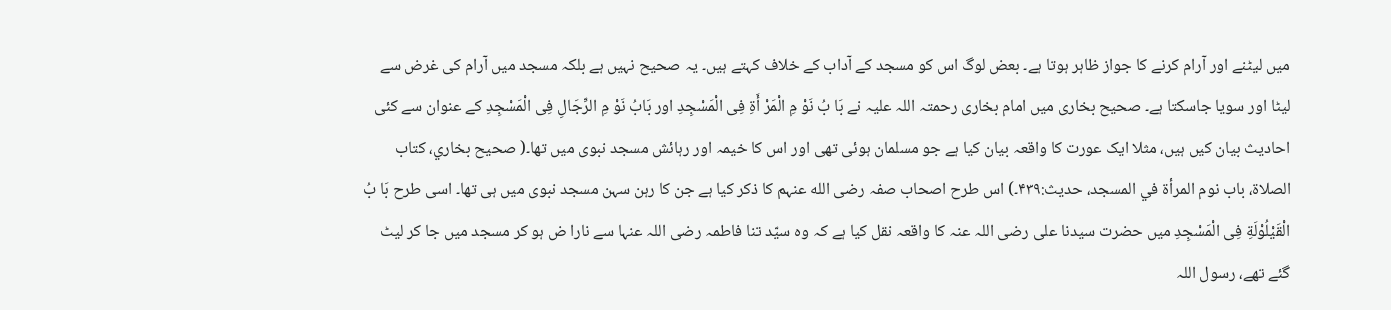میں لیٹنے اور آرام کرنے کا جواز ظاہر ہوتا ہے۔ بعض لوگ اس کو مسجد کے آداب کے خلاف کہتے ہیں۔ یہ صحیح نہیں ہے بلکہ مسجد میں آرام کی غرض سے لیٹا اور سویا جاسکتا ہے۔ صحیح بخاری میں امام بخاری رحمتہ اللہ علیہ نے بَا بُ نَوْ مِ الْمَرْ أَةِ فِی الْمَسْجِدِ اور بَابُ نَوْ مِ الرِّجَالِ فِی الْمَسْجِدِ کے عنوان سے کئی احادیث بیان کیں ہیں، مثلا ایک عورت کا واقعہ بیان کیا ہے جو مسلمان ہوئی تھی اور اس کا خیمہ اور رہائش مسجد نبوی میں تھا۔( صحیح بخاري، کتاب الصلاة، باب نوم المرأة في المسجد، حدیث:۴۳۹۔) اس طرح اصحاب صفہ رضی الله عنہم کا ذکر کیا ہے جن کا رہن سہن مسجد نبوی میں ہی تھا۔ اسی طرح بَا بُ الْقَیْلُوْلَةِ فِی الْمَسْجِدِ میں حضرت سیدنا علی رضی اللہ عنہ کا واقعہ نقل کیا ہے کہ وہ سیّد تنا فاطمہ رضی اللہ عنہا سے نارا ض ہو کر مسجد میں جا کر لیٹ گئے تھے، رسول اللہ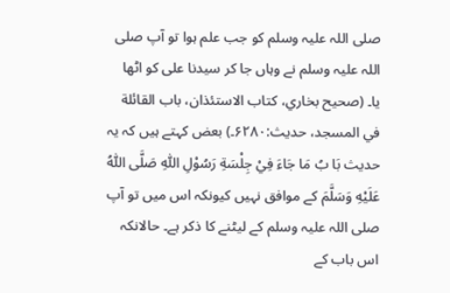صلی اللہ علیہ وسلم کو جب علم ہوا تو آپ صلی اللہ علیہ وسلم نے وہاں جا کر سیدنا علی کو اٹھا یا۔ (صحیح بخاري، کتاب الاستئذان، باب القائلة في المسجد، حدیث:۶۲۸۰۔) بعض کہتے ہیں کہ یہ حدیث بَا بُ مَا جَاءَ فِيْ جِلْسَةِ رَسُوْلِ اللّٰهِ صَلَّی اللّٰهُ عَلَیْهِ وَسَلَّمَ کے موافق نہیں کیونکہ اس میں تو آپ صلی اللہ علیہ وسلم کے لیٹنے کا ذکر ہے۔ حالانکہ اس باب کے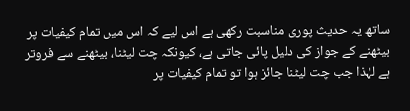ساتھ یہ حدیث پوری مناسبت رکھی ہے اس لیے کہ اس میں تمام کیفیات پر بیٹھنے کے جواز کی دلیل پائی جاتی ہے، کیونکہ چت لیٹنا، بیٹھنے سے فروتر ہے لہٰذا جب چت لیٹنا جائز ہوا تو تمام کیفیات پر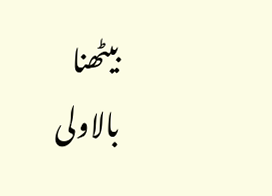بیٹھنا بالاولی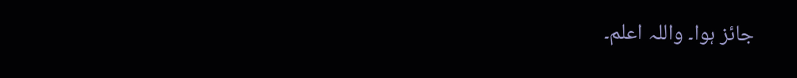جائز ہوا۔ واللہ اعلم۔